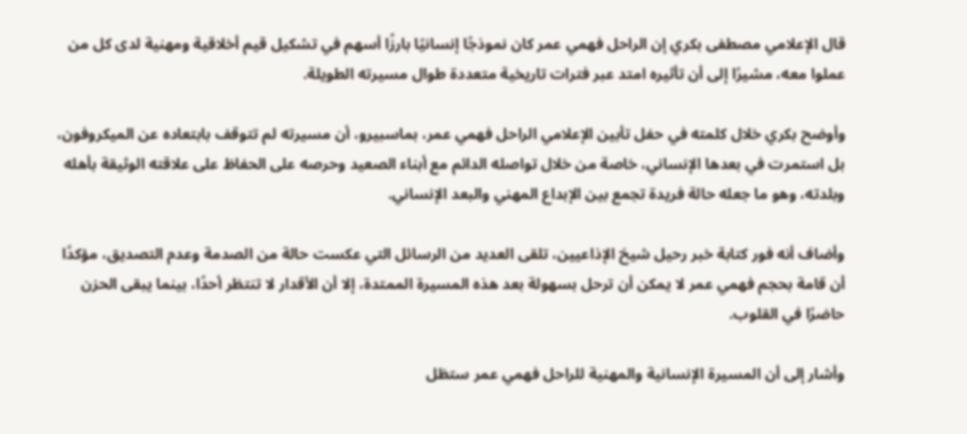قال الإعلامي مصطفى بكري إن الراحل فهمي عمر كان نموذجًا إنسانيًا بارزًا أسهم في تشكيل قيم أخلاقية ومهنية لدى كل من عملوا معه، مشيرًا إلى أن تأثيره امتد عبر فترات تاريخية متعددة طوال مسيرته الطويلة.

وأوضح بكري خلال كلمته في حفل تأبين الإعلامي الراحل فهمي عمر، بماسبيرو، أن مسيرته لم تتوقف بابتعاده عن الميكروفون، بل استمرت في بعدها الإنساني، خاصة من خلال تواصله الدائم مع أبناء الصعيد وحرصه على الحفاظ على علاقته الوثيقة بأهله وبلدته، وهو ما جعله حالة فريدة تجمع بين الإبداع المهني والبعد الإنساني.

وأضاف أنه فور كتابة خبر رحيل شيخ الإذاعيين، تلقى العديد من الرسائل التي عكست حالة من الصدمة وعدم التصديق، مؤكدًا أن قامة بحجم فهمي عمر لا يمكن أن ترحل بسهولة بعد هذه المسيرة الممتدة، إلا أن الأقدار لا تنتظر أحدًا، بينما يبقى الحزن حاضرًا في القلوب.

وأشار إلى أن المسيرة الإنسانية والمهنية للراحل فهمي عمر ستظل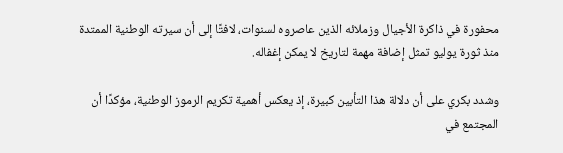محفورة في ذاكرة الأجيال وزملائه الذين عاصروه لسنوات، لافتًا إلى أن سيرته الوطنية الممتدة منذ ثورة يوليو تمثل إضافة مهمة لتاريخ لا يمكن إغفاله.

وشدد بكري على أن دلالة هذا التأبين كبيرة، إذ يعكس أهمية تكريم الرموز الوطنية، مؤكدًا أن المجتمع في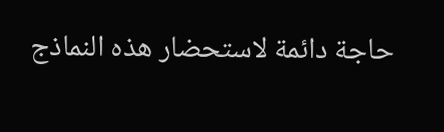حاجة دائمة لاستحضار هذه النماذج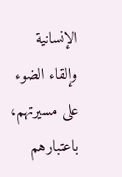الإنسانية وإلقاء الضوء على مسيرتهم، باعتبارهم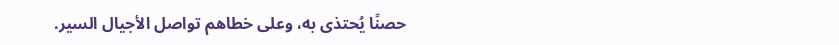حصنًا يُحتذى به، وعلى خطاهم تواصل الأجيال السير.